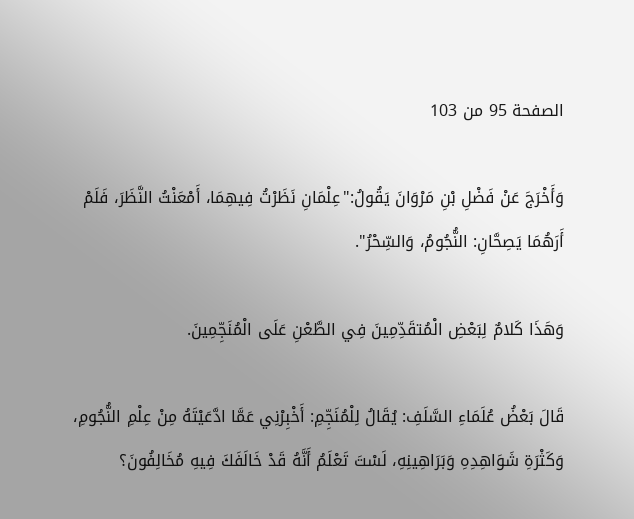الصفحة 95 من 103

وَأَخْرَجَ عَنْ فَضْلِ بْنِ مَرْوَانَ يَقُولُ:"عِلْمَانِ نَظَرْتُ فِيهِمَا، أَمْعَنْتُ النَّظَرَ، فَلَمْ أَرَهُمَا يَصِحَّانِ: النُّجُومُ، وَالسِّحْرُ".

وَهَذَا كَلامٌ لِبَعْضِ الْمُتقَدِّمِينَ فِي الطَّعْنِ عَلَى الْمُنَجِّمِينَ.

قَالَ بَعْضُ عُلَمَاءِ السَّلَفِ: يُقَالُ لِلْمُنَجِّمِ: أَخْبِرْنِي عَمَّا ادَّعَيْتَهُ مِنْ عِلْمِ النُّجُومِ، وَكَثْرَةِ شَوَاهِدِهِ وَبَرَاهِينِهِ، لَسْتَ تَعْلَمُ أَنَّهُ قَدْ خَالَفَكَ فِيهِ مُخَالِفُونَ؟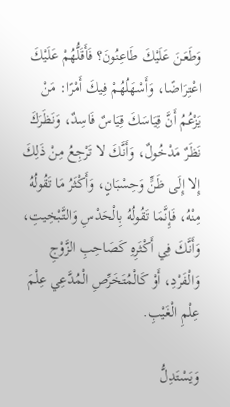وَطَعَنَ عَلَيْكَ طَاعِنُونَ؟ فَأَقَلُّهُمْ عَلَيْكَ اعْتِرَاضًا، وَأَسْهَلُهُمْ فِيكَ أَمْرًا: مَنْ يَزْعُمُ أَنَّ قِيَاسَكَ قِيَاسٌ فَاسِدٌ، وَنَظَرَكَ نَظَرٌ مَدْخُولٌ، وَأَنَّكَ لا تَرْجِعُ مِنْ ذَلِكَ إِلا إِلَى ظَنٍّ وَحِسْبَانٍ، وَأَكْثَرُ مَا تَقُولُهُ مِنْهُ، فَإِنَّمَا تَقُولُهُ بِالْحَدْسِ وَالتَّبْخِيتِ، وَأَنَّكَ فِي أَكْثَرِهِ كَصَاحِبِ الزَّوْجِ وَالْفَرْدِ، أَوْ كَالْمُتَخَرِّصِ الْمُدَّعِي عِلْمَ عِلْمِ الْغَيْبِ.

وَيَسْتَدِلُّ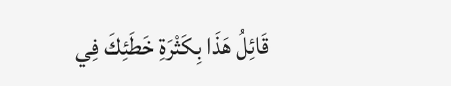قَائِلُ هَذَا بِكَثْرَةِ خَطَئِكَ فِي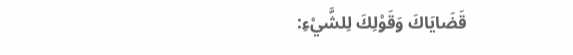قَضَايَاكَ وَقَوْلِكَ لِلشَّيْءِ: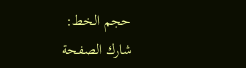حجم الخط:
شارك الصفحة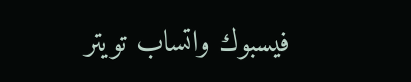فيسبوك واتساب تويتر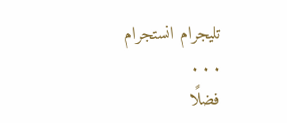تليجرام انستجرام
. . .
فضلًا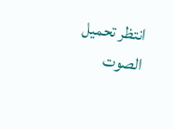انتظر تحميل الصوت